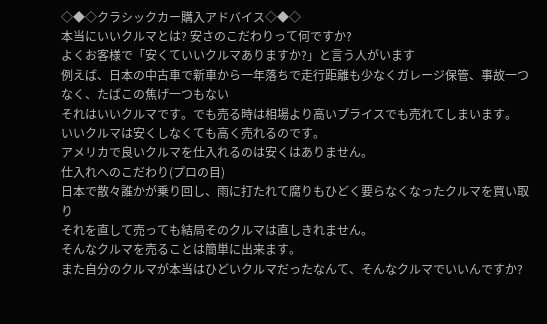◇◆◇クラシックカー購入アドバイス◇◆◇
本当にいいクルマとは? 安さのこだわりって何ですか?
よくお客様で「安くていいクルマありますか?」と言う人がいます
例えば、日本の中古車で新車から一年落ちで走行距離も少なくガレージ保管、事故一つなく、たばこの焦げ一つもない
それはいいクルマです。でも売る時は相場より高いプライスでも売れてしまいます。
いいクルマは安くしなくても高く売れるのです。
アメリカで良いクルマを仕入れるのは安くはありません。
仕入れへのこだわり(プロの目)
日本で散々誰かが乗り回し、雨に打たれて腐りもひどく要らなくなったクルマを買い取
り
それを直して売っても結局そのクルマは直しきれません。
そんなクルマを売ることは簡単に出来ます。
また自分のクルマが本当はひどいクルマだったなんて、そんなクルマでいいんですか?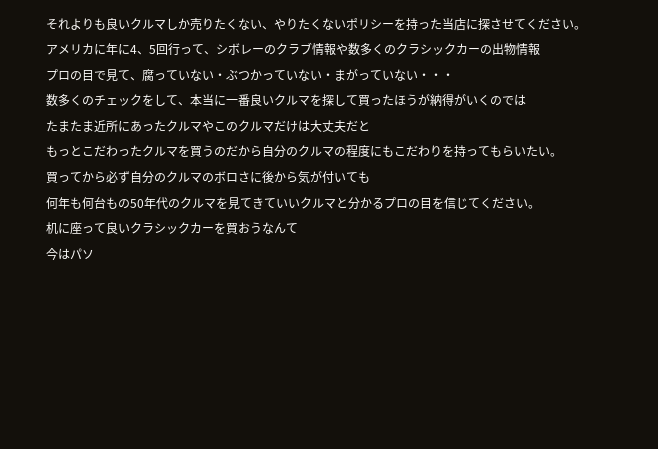それよりも良いクルマしか売りたくない、やりたくないポリシーを持った当店に探させてください。
アメリカに年に4、5回行って、シボレーのクラブ情報や数多くのクラシックカーの出物情報
プロの目で見て、腐っていない・ぶつかっていない・まがっていない・・・
数多くのチェックをして、本当に一番良いクルマを探して買ったほうが納得がいくのでは
たまたま近所にあったクルマやこのクルマだけは大丈夫だと
もっとこだわったクルマを買うのだから自分のクルマの程度にもこだわりを持ってもらいたい。
買ってから必ず自分のクルマのボロさに後から気が付いても
何年も何台もの50年代のクルマを見てきていいクルマと分かるプロの目を信じてください。
机に座って良いクラシックカーを買おうなんて
今はパソ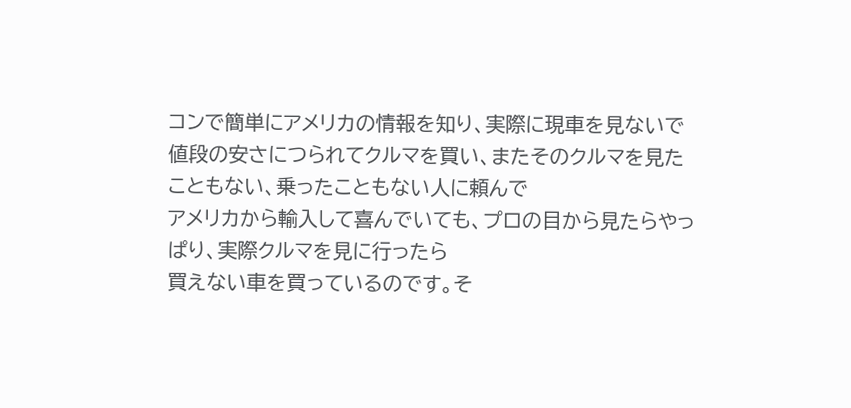コンで簡単にアメリカの情報を知り、実際に現車を見ないで
値段の安さにつられてクルマを買い、またそのクルマを見たこともない、乗ったこともない人に頼んで
アメリカから輸入して喜んでいても、プロの目から見たらやっぱり、実際クルマを見に行ったら
買えない車を買っているのです。そ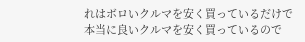れはボロいクルマを安く買っているだけで
本当に良いクルマを安く買っているので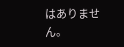はありません。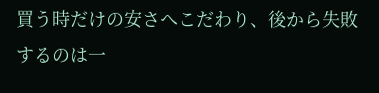買う時だけの安さへこだわり、後から失敗するのは一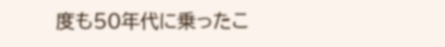度も50年代に乗ったこ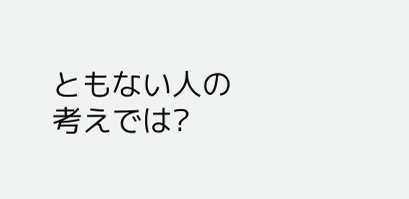ともない人の考えでは?